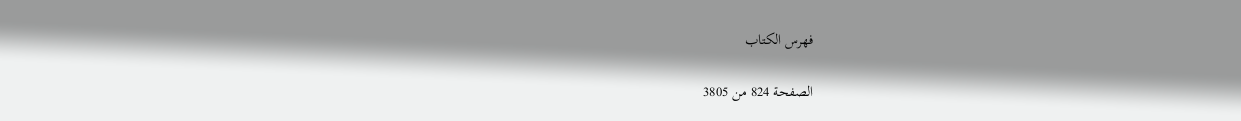فهرس الكتاب

الصفحة 824 من 3805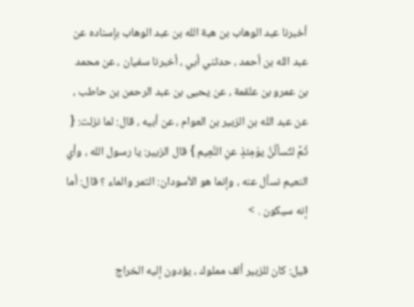أخبرنا عبد الوهاب بن هبة الله بن عبد الوهاب بإسناده عن عبد الله بن أحمد ، حدثني أبي ، أخبرنا سفيان ، عن محمد بن عمرو بن علقمة ، عن يحيى بن عبد الرحمن بن حاطب ، عن عبد الله بن الزبير بن العوام ، عن أبيه ، قال: لما نزلت: { ثُمَّ لتُسألُنَّ يوْمِئذٍ عنِ النَّعِيم } قال الزبير: يا رسول الله ، وأي النعيم نسأل عنه ، وإنما هو الأسودان: التمر والماء ؟ قال: أما إنه سيكون . >

قيل: كان للزبير ألف مملوك ، يؤدون إليه الخراج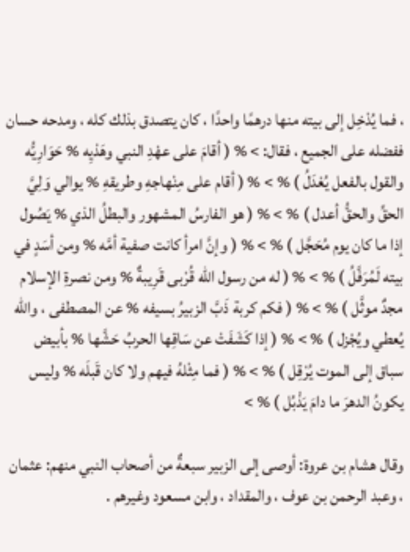، فما يُدْخِل إلى بيته منها درهمًا واحدًا ، كان يتصدق بذلك كله ، ومدحه حسان ففضله على الجميع ، فقال: > % ( أقامَ على عهْدِ النبي وهَدْيِه % حَوَارِيُّه والقول بالفعل يُعْدَلُ ) % > % ( أقام على مِنْهاجهِ وطريقهِ % يوالي وَلِيَّ الحقِّ والحقُّ أعدل ) % > % ( هو الفارسُ المشهور والبطلُ الذي % يَصُول إذا ما كان يوم مُحَجَّل ) % > % ( وإنَّ امرأ كانت صفية أمَّه % ومن أسَدٍ في بيته لَمُرَفَّلُ ) % > % ( له من رسول الله قُرْبى قَرِيبةٌ % ومن نصرةِ الإسلام مجدٌ موثَّل ) % > % ( فكم كربة ذَبَّ الزبيرُ بسيفه % عن المصطفى ، والله يُعطي ويُجْزل ) % > % ( إذا كَشَفَتْ عن سَاقِها الحربُ حَشَّها % بأبيض سباق إلى الموت يُرْقِل ) % > % ( فما مِثْلهُ فيهم ولا كان قَبلَه % وليس يكونُ الدهرَ ما دامَ يَذْبُل ) % >

وقال هشام بن عروة: أوصى إلى الزبير سبعةٌ من أصحاب النبي منهم: عثمان ، وعبد الرحمن بن عوف ، والمقداد ، وابن مسعود وغيرهم .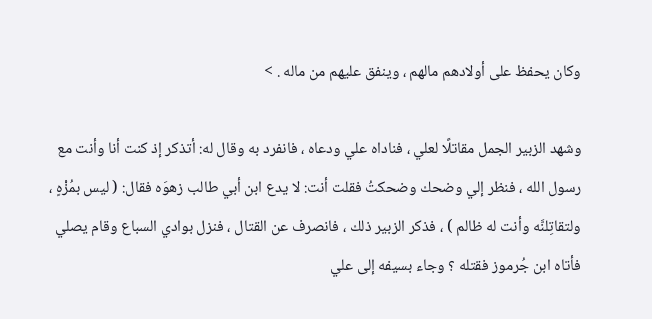وكان يحفظ على أولادهم مالهم ، وينفق عليهم من ماله . >

وشهد الزبير الجمل مقاتلًا لعلي ، فناداه علي ودعاه ، فانفرد به وقال له: أتذكر إذ كنت أنا وأنت مع رسول الله ، فنظر إلي وضحك وضحكتُ فقلت أنت: لا يدع ابن أبي طالب زهوَه فقال: ( ليس بمُزْهٍ ، ولتقاتِلنَّه وأنت له ظالم ) ، فذكر الزبير ذلك ، فانصرف عن القتال ، فنزل بوادي السباع وقام يصلي فأتاه ابن جُرموز فقتله ؟ وجاء بسيفه إلى علي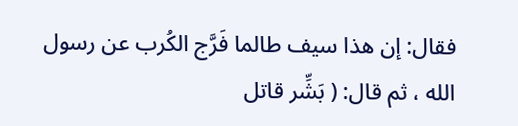فقال: إن هذا سيف طالما فَرَّج الكُرب عن رسول الله ، ثم قال: ( بَشِّر قاتل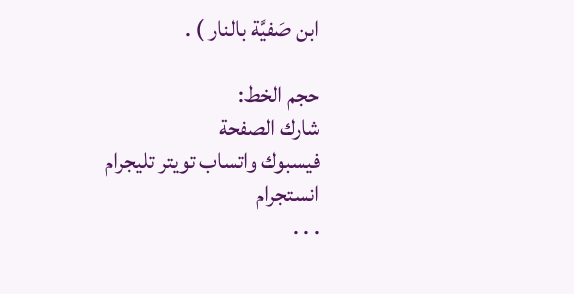ابن صَفيَّة بالنار ) .

حجم الخط:
شارك الصفحة
فيسبوك واتساب تويتر تليجرام انستجرام
. . .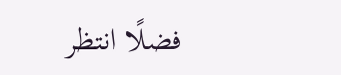فضلًا انتظر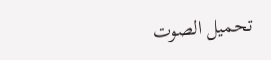تحميل الصوت